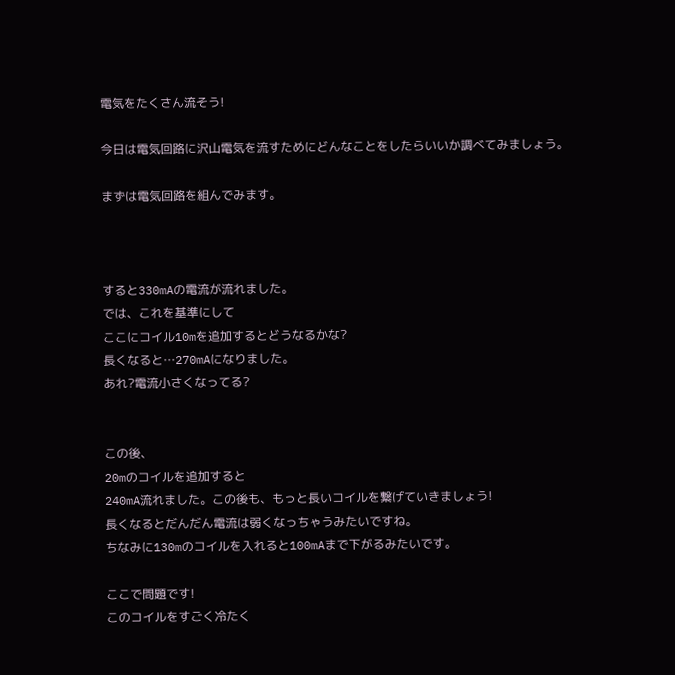電気をたくさん流そう!

今日は電気回路に沢山電気を流すためにどんなことをしたらいいか調べてみましょう。

まずは電気回路を組んでみます。



すると330mAの電流が流れました。
では、これを基準にして
ここにコイル10mを追加するとどうなるかな?
長くなると…270mAになりました。
あれ?電流小さくなってる?


この後、
20mのコイルを追加すると
240mA流れました。この後も、もっと長いコイルを繋げていきましょう!
長くなるとだんだん電流は弱くなっちゃうみたいですね。
ちなみに130mのコイルを入れると100mAまで下がるみたいです。

ここで問題です!
このコイルをすごく冷たく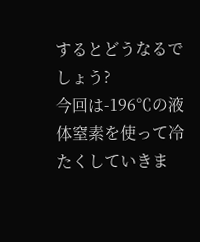するとどうなるでしょう?
今回は-196℃の液体窒素を使って冷たくしていきま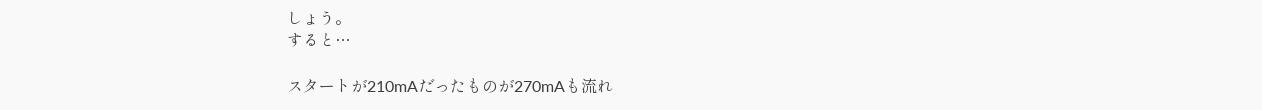しょう。
すると…

スタートが210mAだったものが270mAも流れ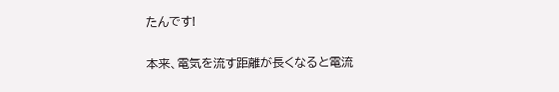たんです!


本来、電気を流す距離が長くなると電流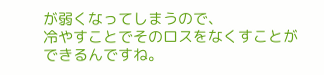が弱くなってしまうので、
冷やすことでそのロスをなくすことができるんですね。